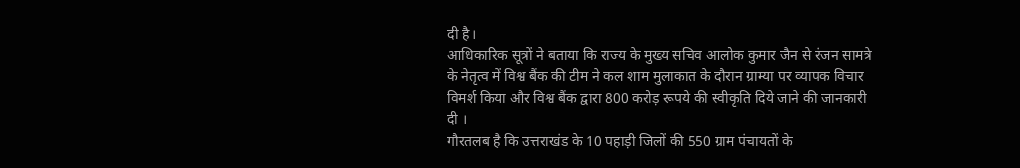दी है।
आधिकारिक सूत्रों ने बताया कि राज्य के मुख्य सचिव आलोक कुमार जैन से रंजन सामत्रे के नेतृत्व में विश्व बैंक की टीम ने कल शाम मुलाकात के दौरान ग्राम्या पर व्यापक विचार विमर्श किया और विश्व बैंक द्वारा 800 करोड़ रूपये की स्वीकृति दिये जाने की जानकारी दी ।
गौरतलब है कि उत्तराखंड के 10 पहाड़ी जिलों की 550 ग्राम पंचायतों के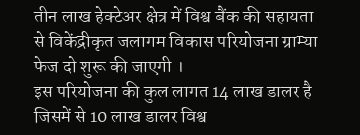तीन लाख हेक्टेअर क्षेत्र में विश्व बैंक की सहायता से विकेंद्रीकृत जलागम विकास परियोजना ग्राम्या फेज दो शुरू की जाएगी ।
इस परियोजना की कुल लागत 14 लाख डालर है जिसमें से 10 लाख डालर विश्व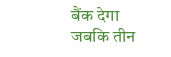बैंक देगा जबकि तीन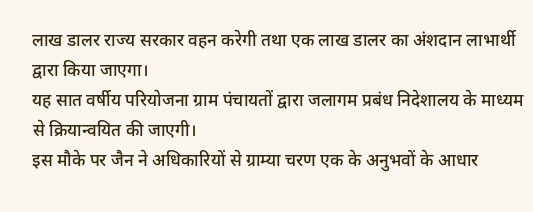लाख डालर राज्य सरकार वहन करेगी तथा एक लाख डालर का अंशदान लाभार्थी द्वारा किया जाएगा।
यह सात वर्षीय परियोजना ग्राम पंचायतों द्वारा जलागम प्रबंध निदेशालय के माध्यम से क्रियान्वयित की जाएगी।
इस मौके पर जैन ने अधिकारियों से ग्राम्या चरण एक के अनुभवों के आधार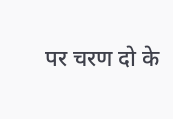पर चरण दो के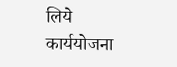लिये कार्ययोजना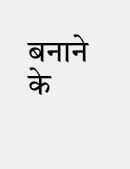बनाने के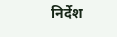निर्देश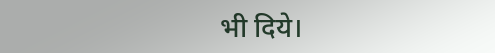भी दिये।